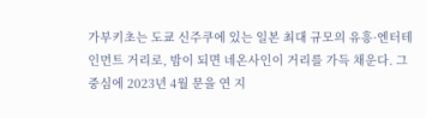가부키초는 도쿄 신주쿠에 있는 일본 최대 규모의 유흥·엔터테인먼트 거리로, 밤이 되면 네온사인이 거리를 가득 채운다. 그 중심에 2023년 4월 문을 연 지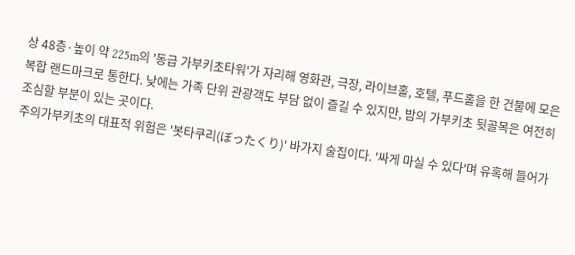상 48층·높이 약 225m의 '동급 가부키초타워'가 자리해 영화관, 극장, 라이브홀, 호텔, 푸드홀을 한 건물에 모은 복합 랜드마크로 통한다. 낮에는 가족 단위 관광객도 부담 없이 즐길 수 있지만, 밤의 가부키초 뒷골목은 여전히 조심할 부분이 있는 곳이다.
주의가부키초의 대표적 위험은 '봇타쿠리(ぼったくり)' 바가지 술집이다. '싸게 마실 수 있다'며 유혹해 들어가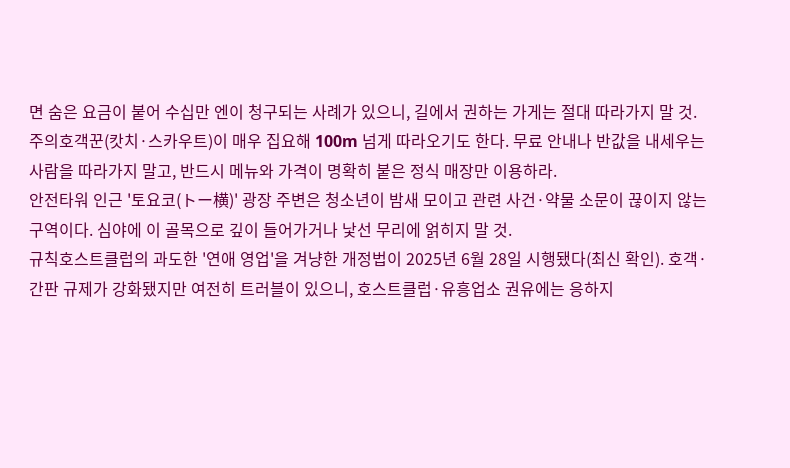면 숨은 요금이 붙어 수십만 엔이 청구되는 사례가 있으니, 길에서 권하는 가게는 절대 따라가지 말 것.
주의호객꾼(캇치·스카우트)이 매우 집요해 100m 넘게 따라오기도 한다. 무료 안내나 반값을 내세우는 사람을 따라가지 말고, 반드시 메뉴와 가격이 명확히 붙은 정식 매장만 이용하라.
안전타워 인근 '토요코(トー横)' 광장 주변은 청소년이 밤새 모이고 관련 사건·약물 소문이 끊이지 않는 구역이다. 심야에 이 골목으로 깊이 들어가거나 낯선 무리에 얽히지 말 것.
규칙호스트클럽의 과도한 '연애 영업'을 겨냥한 개정법이 2025년 6월 28일 시행됐다(최신 확인). 호객·간판 규제가 강화됐지만 여전히 트러블이 있으니, 호스트클럽·유흥업소 권유에는 응하지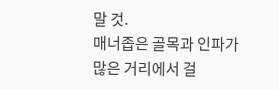말 것.
매너좁은 골목과 인파가 많은 거리에서 걸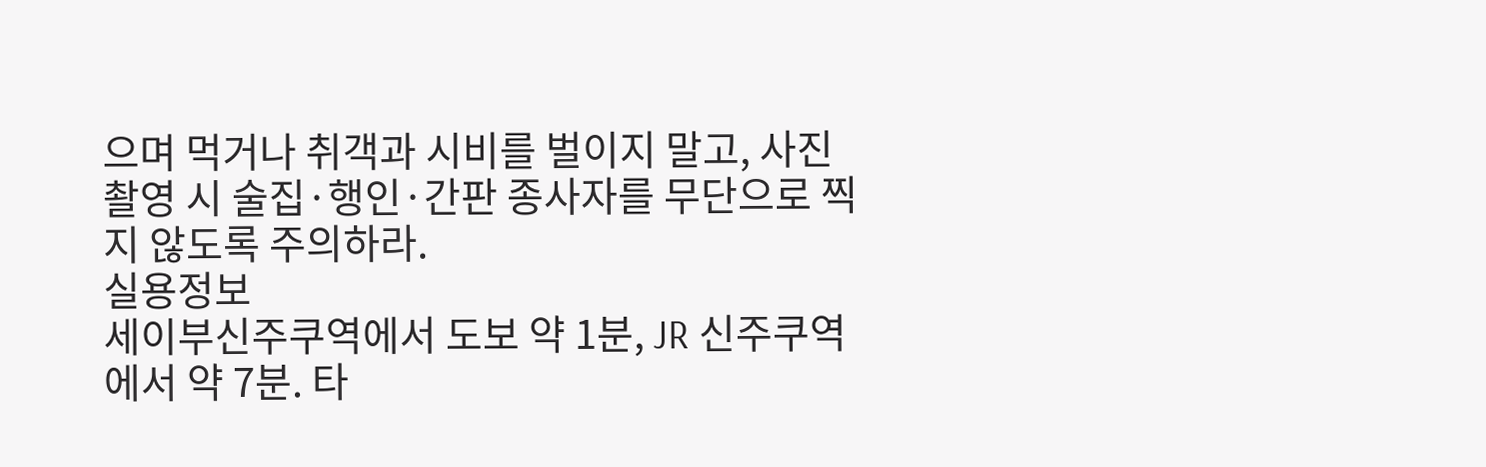으며 먹거나 취객과 시비를 벌이지 말고, 사진 촬영 시 술집·행인·간판 종사자를 무단으로 찍지 않도록 주의하라.
실용정보
세이부신주쿠역에서 도보 약 1분, JR 신주쿠역에서 약 7분. 타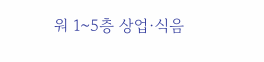워 1~5층 상업·식음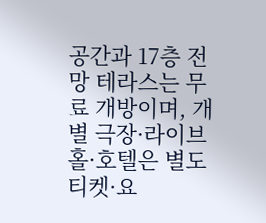공간과 17층 전망 테라스는 무료 개방이며, 개별 극장·라이브홀·호텔은 별도 티켓·요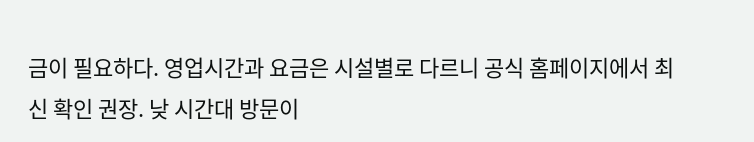금이 필요하다. 영업시간과 요금은 시설별로 다르니 공식 홈페이지에서 최신 확인 권장. 낮 시간대 방문이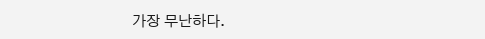가장 무난하다.